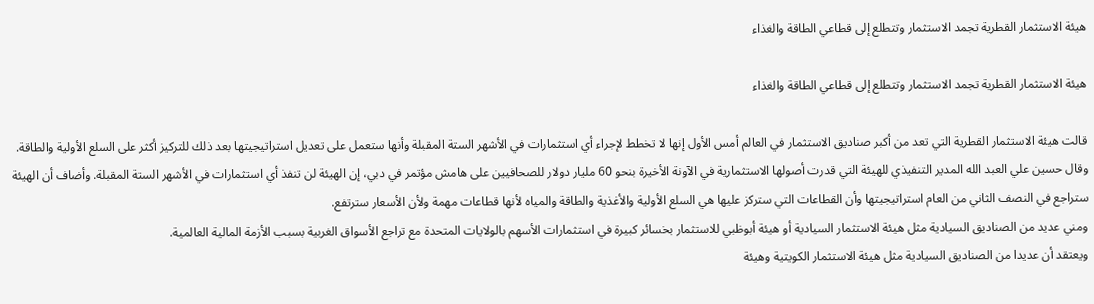هيئة الاستثمار القطرية تجمد الاستثمار وتتطلع إلى قطاعي الطاقة والغذاء

هيئة الاستثمار القطرية تجمد الاستثمار وتتطلع إلى قطاعي الطاقة والغذاء

قالت هيئة الاستثمار القطرية التي تعد من أكبر صناديق الاستثمار في العالم أمس الأول إنها لا تخطط لإجراء أي استثمارات في الأشهر الستة المقبلة وأنها ستعمل على تعديل استراتيجيتها بعد ذلك للتركيز أكثر على السلع الأولية والطاقة.
وقال حسين علي العبد الله المدير التنفيذي للهيئة التي قدرت أصولها الاستثمارية في الآونة الأخيرة بنحو 60 مليار دولار للصحافيين على هامش مؤتمر في دبي، إن الهيئة لن تنفذ أي استثمارات في الأشهر الستة المقبلة. وأضاف أن الهيئة ستراجع في النصف الثاني من العام استراتيجيتها وأن القطاعات التي ستركز عليها هي السلع الأولية والأغذية والطاقة والمياه لأنها قطاعات مهمة ولأن الأسعار سترتفع.
ومني عديد من الصناديق السيادية مثل هيئة الاستثمار السيادية أو هيئة أبوظبي للاستثمار بخسائر كبيرة في استثمارات الأسهم بالولايات المتحدة مع تراجع الأسواق الغربية بسبب الأزمة المالية العالمية.
ويعتقد أن عديدا من الصناديق السيادية مثل هيئة الاستثمار الكويتية وهيئة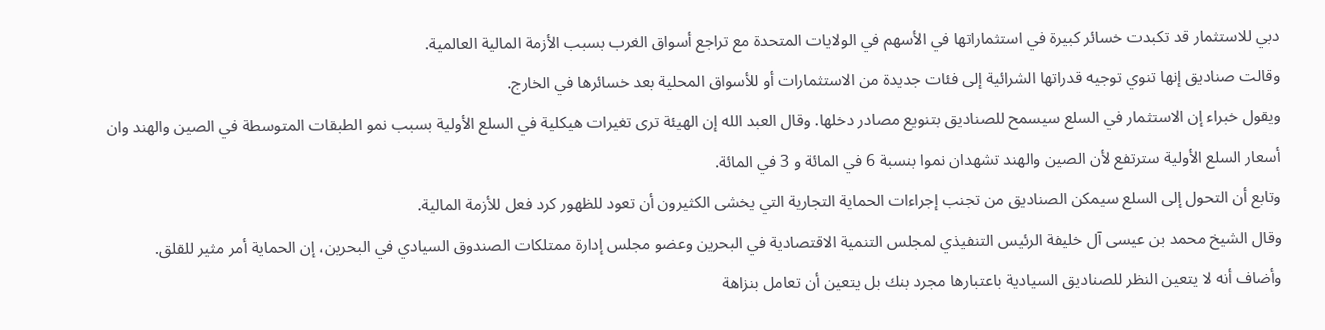دبي للاستثمار قد تكبدت خسائر كبيرة في استثماراتها في الأسهم في الولايات المتحدة مع تراجع أسواق الغرب بسبب الأزمة المالية العالمية.
وقالت صناديق إنها تنوي توجيه قدراتها الشرائية إلى فئات جديدة من الاستثمارات أو للأسواق المحلية بعد خسائرها في الخارج.
ويقول خبراء إن الاستثمار في السلع سيسمح للصناديق بتنويع مصادر دخلها. وقال العبد الله إن الهيئة ترى تغيرات هيكلية في السلع الأولية بسبب نمو الطبقات المتوسطة في الصين والهند وان أسعار السلع الأولية سترتفع لأن الصين والهند تشهدان نموا بنسبة 6 في المائة و 3 في المائة.
وتابع أن التحول إلى السلع سيمكن الصناديق من تجنب إجراءات الحماية التجارية التي يخشى الكثيرون أن تعود للظهور كرد فعل للأزمة المالية.
وقال الشيخ محمد بن عيسى آل خليفة الرئيس التنفيذي لمجلس التنمية الاقتصادية في البحرين وعضو مجلس إدارة ممتلكات الصندوق السيادي في البحرين، إن الحماية أمر مثير للقلق.
وأضاف أنه لا يتعين النظر للصناديق السيادية باعتبارها مجرد بنك بل يتعين أن تعامل بنزاهة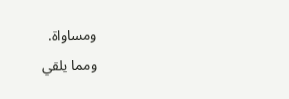ومساواة.
ومما يلقي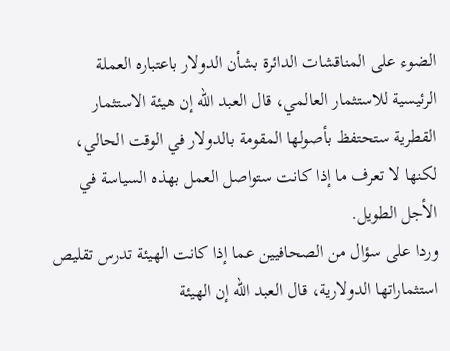الضوء على المناقشات الدائرة بشأن الدولار باعتباره العملة الرئيسية للاستثمار العالمي، قال العبد الله إن هيئة الاستثمار القطرية ستحتفظ بأصولها المقومة بالدولار في الوقت الحالي، لكنها لا تعرف ما إذا كانت ستواصل العمل بهذه السياسة في الأجل الطويل.
وردا على سؤال من الصحافيين عما إذا كانت الهيئة تدرس تقليص استثماراتها الدولارية، قال العبد الله إن الهيئة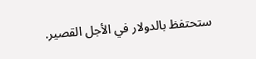ستحتفظ بالدولار في الأجل القصير.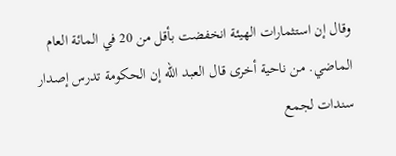وقال إن استثمارات الهيئة انخفضت بأقل من 20 في المائة العام الماضي. من ناحية أخرى قال العبد الله إن الحكومة تدرس إصدار سندات لجمع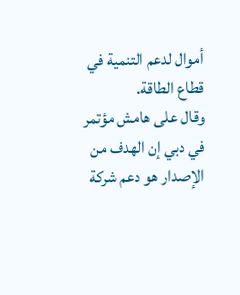أموال لدعم التنمية في قطاع الطاقة.
وقال على هامش مؤتمر في دبي إن الهدف من الإصدار هو دعم شركة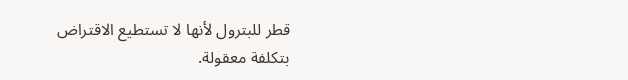قطر للبترول لأنها لا تستطيع الاقتراض بتكلفة معقولة.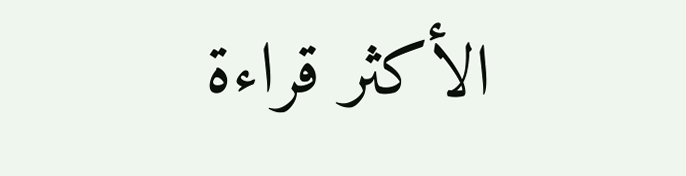الأكثر قراءة